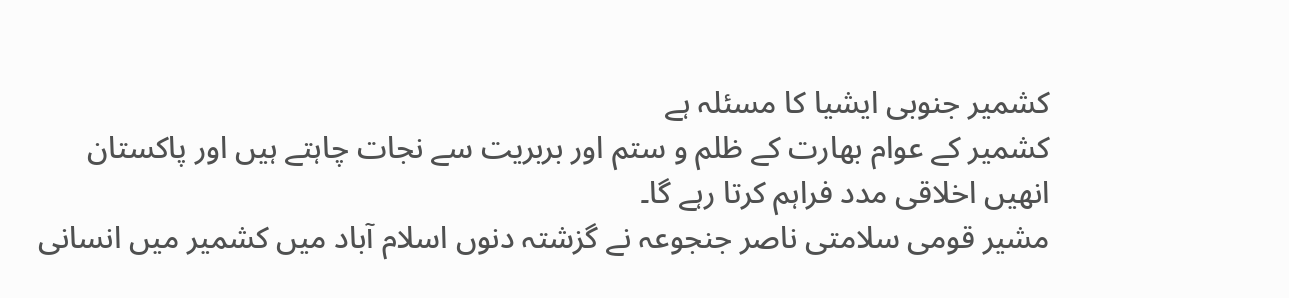کشمیر جنوبی ایشیا کا مسئلہ ہے
کشمیر کے عوام بھارت کے ظلم و ستم اور بربریت سے نجات چاہتے ہیں اور پاکستان انھیں اخلاقی مدد فراہم کرتا رہے گا۔
مشیر قومی سلامتی ناصر جنجوعہ نے گزشتہ دنوں اسلام آباد میں کشمیر میں انسانی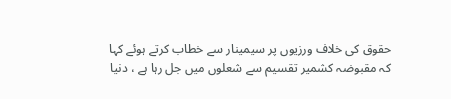حقوق کی خلاف ورزیوں پر سیمینار سے خطاب کرتے ہوئے کہا کہ مقبوضہ کشمیر تقسیم سے شعلوں میں جل رہا ہے ، دنیا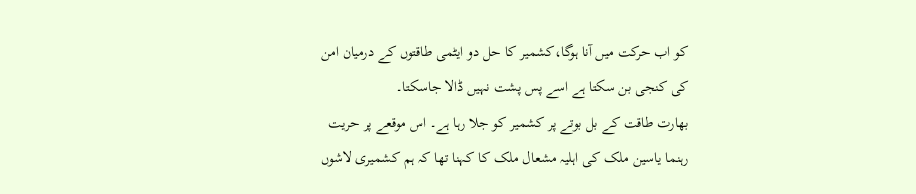کو اب حرکت میں آنا ہوگا،کشمیر کا حل دو ایٹمی طاقتوں کے درمیان امن کی کنجی بن سکتا ہے اسے پس پشت نہیں ڈالا جاسکتا۔
بھارت طاقت کے بل بوتے پر کشمیر کو جلا رہا ہے۔ اس موقعے پر حریت رہنما یاسین ملک کی اہلیہ مشعال ملک کا کہنا تھا کہ ہم کشمیری لاشوں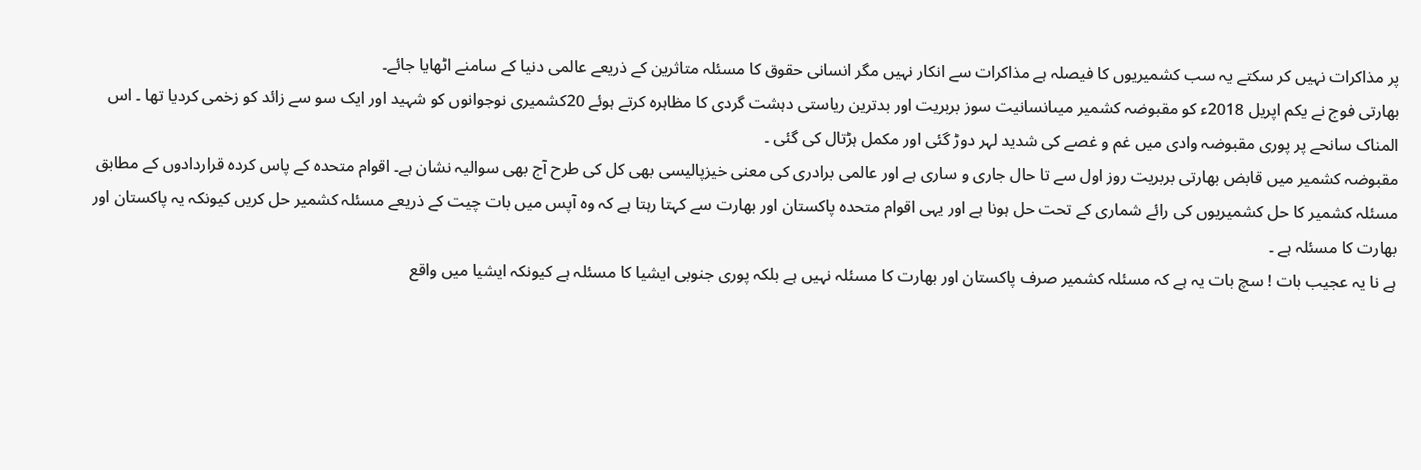پر مذاکرات نہیں کر سکتے یہ سب کشمیریوں کا فیصلہ ہے مذاکرات سے انکار نہیں مگر انسانی حقوق کا مسئلہ متاثرین کے ذریعے عالمی دنیا کے سامنے اٹھایا جائے۔
بھارتی فوج نے یکم اپریل 2018ء کو مقبوضہ کشمیر میںانسانیت سوز بربریت اور بدترین ریاستی دہشت گردی کا مظاہرہ کرتے ہوئے 20کشمیری نوجوانوں کو شہید اور ایک سو سے زائد کو زخمی کردیا تھا ۔ اس المناک سانحے پر پوری مقبوضہ وادی میں غم و غصے کی شدید لہر دوڑ گئی اور مکمل ہڑتال کی گئی ۔
مقبوضہ کشمیر میں قابض بھارتی بربریت روز اول سے تا حال جاری و ساری ہے اور عالمی برادری کی معنی خیزپالیسی بھی کل کی طرح آج بھی سوالیہ نشان ہے۔ اقوام متحدہ کے پاس کردہ قراردادوں کے مطابق مسئلہ کشمیر کا حل کشمیریوں کی رائے شماری کے تحت حل ہونا ہے اور یہی اقوام متحدہ پاکستان اور بھارت سے کہتا رہتا ہے کہ وہ آپس میں بات چیت کے ذریعے مسئلہ کشمیر حل کریں کیونکہ یہ پاکستان اور بھارت کا مسئلہ ہے ۔
ہے نا یہ عجیب بات ! سچ بات یہ ہے کہ مسئلہ کشمیر صرف پاکستان اور بھارت کا مسئلہ نہیں ہے بلکہ پوری جنوبی ایشیا کا مسئلہ ہے کیونکہ ایشیا میں واقع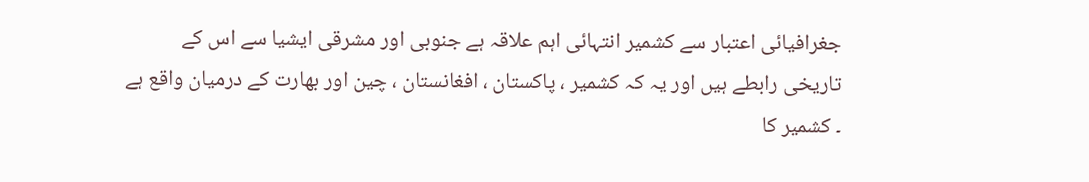جغرافیائی اعتبار سے کشمیر انتہائی اہم علاقہ ہے جنوبی اور مشرقی ایشیا سے اس کے تاریخی رابطے ہیں اور یہ کہ کشمیر ، پاکستان ، افغانستان ، چین اور بھارت کے درمیان واقع ہے ۔ کشمیر کا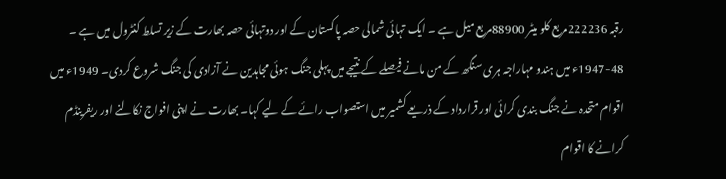رقبہ 222236مربع کلو میٹر 88900مربع میل ہے ۔ ایک تہائی شمالی حصہ پاکستان کے اور دوتہائی حصہ بھارت کے زیر تسلط کنٹرول میں ہے ۔
1947-48ء میں ہندو مہاراجہ ہری سنگھ کے من مانے فیصلے کے نتیجے میں پہلی جنگ ہوئی مجاہدین نے آزادی کی جنگ شروع کردی۔ 1949ء میں اقوام متحدہ نے جنگ بندی کرائی اور قرارداد کے ذریعے کشمیر میں استصواب رائے کے لیے کہا۔ بھارت نے اپنی افواج نکالنے اور ریفرینڈم کرانے کا اقوام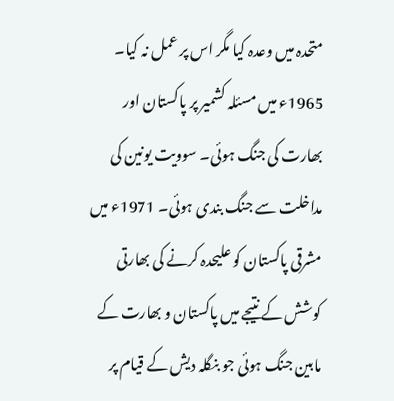متحدہ میں وعدہ کیا مگر اس پر عمل نہ کیا۔ 1965ء میں مسئلہ کشمیر پر پاکستان اور بھارت کی جنگ ہوئی۔ سوویت یونین کی مداخلت سے جنگ بندی ہوئی۔ 1971ء میں مشرقی پاکستان کو علیحدہ کرنے کی بھارتی کوشش کے نتیجے میں پاکستان و بھارت کے مابین جنگ ہوئی جو بنگلہ دیش کے قیام پر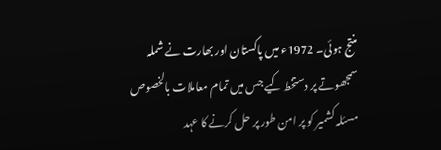منتج ہوئی۔ 1972ء میں پاکستان اور بھارت نے شملہ سمجھوتے پر دستخط کیے جس میں تمام معاملات بالخصوص مسئلہ کشمیر کو پر امن طور پر حل کرنے کا عہد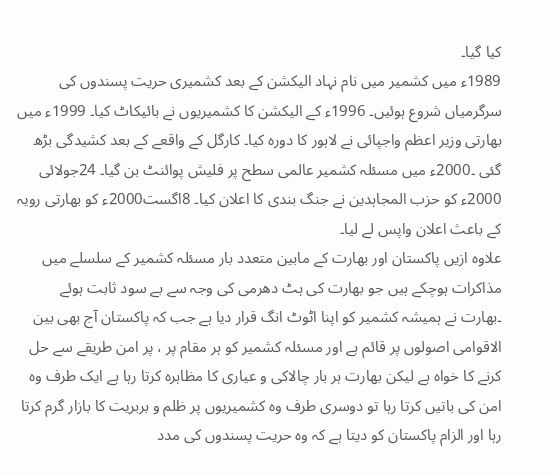کیا گیا۔
1989ء میں کشمیر میں نام نہاد الیکشن کے بعد کشمیری حریت پسندوں کی سرگرمیاں شروع ہوئیں۔ 1996ء کے الیکشن کا کشمیریوں نے بائیکاٹ کیا۔ 1999ء میں بھارتی وزیر اعظم واجپائی نے لاہور کا دورہ کیا۔ کارگل کے واقعے کے بعد کشیدگی بڑھ گئی ۔2000ء میں مسئلہ کشمیر عالمی سطح پر فلیش پوائنٹ بن گیا۔ 24جولائی 2000ء کو حزب المجاہدین نے جنگ بندی کا اعلان کیا۔ 8اگست2000ء کو بھارتی رویہ کے باعث اعلان واپس لے لیا۔
علاوہ ازیں پاکستان اور بھارت کے مابین متعدد بار مسئلہ کشمیر کے سلسلے میں مذاکرات ہوچکے ہیں جو بھارت کی ہٹ دھرمی کی وجہ سے بے سود ثابت ہوئے ۔بھارت نے ہمیشہ کشمیر کو اپنا اٹوٹ انگ قرار دیا ہے جب کہ پاکستان آج بھی بین الاقوامی اصولوں پر قائم ہے اور مسئلہ کشمیر کو ہر مقام پر ، پر امن طریقے سے حل کرنے کا خواہ ہے لیکن بھارت ہر بار چالاکی و عیاری کا مظاہرہ کرتا رہا ہے ایک طرف وہ امن کی باتیں کرتا رہا تو دوسری طرف وہ کشمیریوں پر ظلم و بربریت کا بازار گرم کرتا رہا اور الزام پاکستان کو دیتا ہے کہ وہ حریت پسندوں کی مدد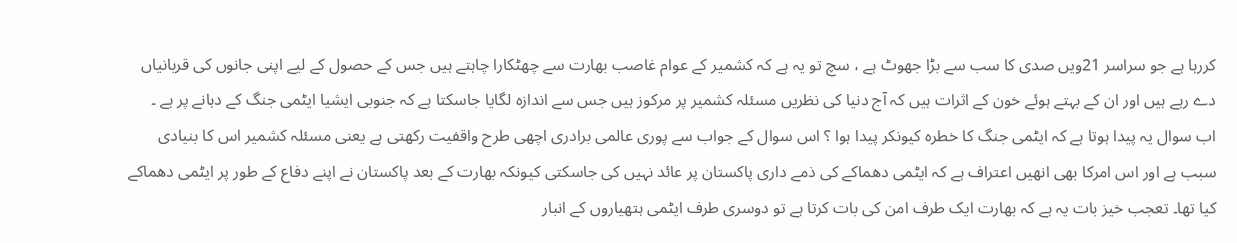کررہا ہے جو سراسر 21ویں صدی کا سب سے بڑا جھوٹ ہے ، سچ تو یہ ہے کہ کشمیر کے عوام غاصب بھارت سے چھٹکارا چاہتے ہیں جس کے حصول کے لیے اپنی جانوں کی قربانیاں دے رہے ہیں اور ان کے بہتے ہوئے خون کے اثرات ہیں کہ آج دنیا کی نظریں مسئلہ کشمیر پر مرکوز ہیں جس سے اندازہ لگایا جاسکتا ہے کہ جنوبی ایشیا ایٹمی جنگ کے دہانے پر ہے ۔
اب سوال یہ پیدا ہوتا ہے کہ ایٹمی جنگ کا خطرہ کیونکر پیدا ہوا ؟ اس سوال کے جواب سے پوری عالمی برادری اچھی طرح واقفیت رکھتی ہے یعنی مسئلہ کشمیر اس کا بنیادی سبب ہے اور اس امرکا بھی انھیں اعتراف ہے کہ ایٹمی دھماکے کی ذمے داری پاکستان پر عائد نہیں کی جاسکتی کیونکہ بھارت کے بعد پاکستان نے اپنے دفاع کے طور پر ایٹمی دھماکے کیا تھا۔ تعجب خیز بات یہ ہے کہ بھارت ایک طرف امن کی بات کرتا ہے تو دوسری طرف ایٹمی ہتھیاروں کے انبار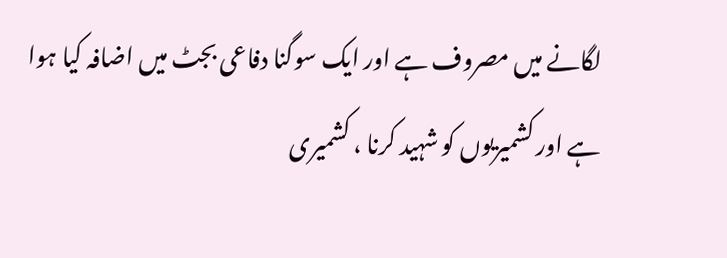لگانے میں مصروف ہے اور ایک سوگنا دفاعی بجٹ میں اضافہ کیا ہوا ہے اور کشمیریوں کو شہید کرنا ، کشمیری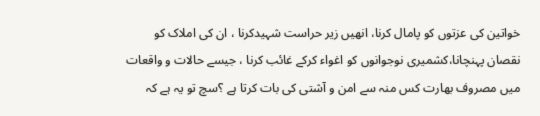خواتین کی عزتوں کو پامال کرنا، انھیں زیر حراست شہیدکرنا ، ان کی املاک کو نقصان پہنچانا،کشمیری نوجوانوں کو اغواء کرکے غائب کرنا ، جیسے حالات و واقعات میں مصروف بھارت کس منہ سے امن و آشتی کی بات کرتا ہے ؟سچ تو یہ ہے کہ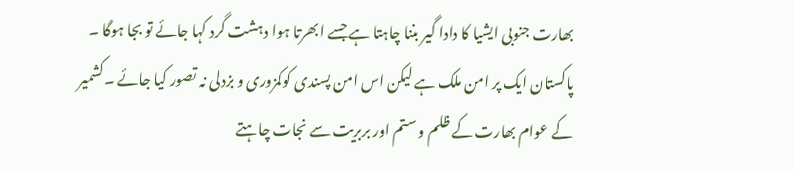بھارت جنوبی ایشیا کا دادا گیر بننا چاہتا ہے جسے ابھرتا ہوا دہشت گرد کہا جائے تو بجا ہوگا ۔
پاکستان ایک پر امن ملک ہے لیکن اس امن پسندی کوکمزوری و بزدلی نہ تصور کیا جائے ۔کشمیر کے عوام بھارت کے ظلم و ستم اور بربریت سے نجات چاہتے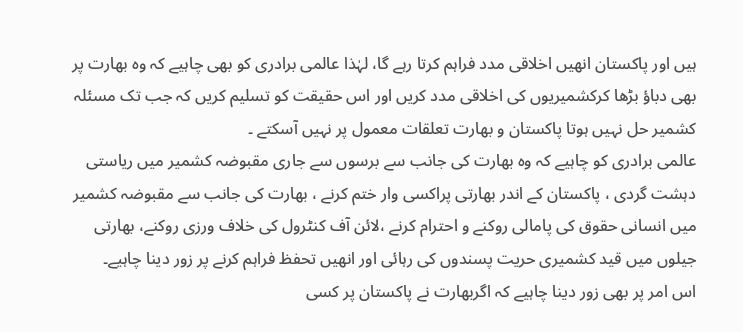ہیں اور پاکستان انھیں اخلاقی مدد فراہم کرتا رہے گا، لہٰذا عالمی برادری کو بھی چاہیے کہ وہ بھارت پر بھی دباؤ بڑھا کرکشمیریوں کی اخلاقی مدد کریں اور اس حقیقت کو تسلیم کریں کہ جب تک مسئلہ کشمیر حل نہیں ہوتا پاکستان و بھارت تعلقات معمول پر نہیں آسکتے ۔
عالمی برادری کو چاہیے کہ وہ بھارت کی جانب سے برسوں سے جاری مقبوضہ کشمیر میں ریاستی دہشت گردی ، پاکستان کے اندر بھارتی پراکسی وار ختم کرنے ، بھارت کی جانب سے مقبوضہ کشمیر میں انسانی حقوق کی پامالی روکنے و احترام کرنے ،لائن آف کنٹرول کی خلاف ورزی روکنے، بھارتی جیلوں میں قید کشمیری حریت پسندوں کی رہائی اور انھیں تحفظ فراہم کرنے پر زور دینا چاہیے۔
اس امر پر بھی زور دینا چاہیے کہ اگربھارت نے پاکستان پر کسی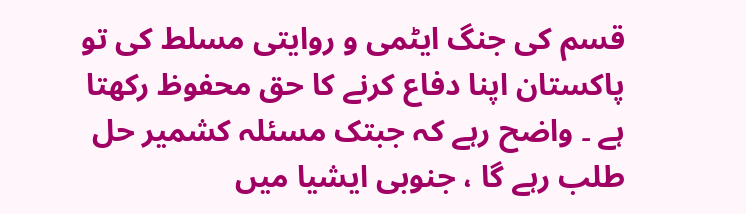قسم کی جنگ ایٹمی و روایتی مسلط کی تو پاکستان اپنا دفاع کرنے کا حق محفوظ رکھتا ہے ۔ واضح رہے کہ جبتک مسئلہ کشمیر حل طلب رہے گا ، جنوبی ایشیا میں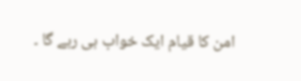امن کا قیام ایک خواب ہی رہے گا ۔